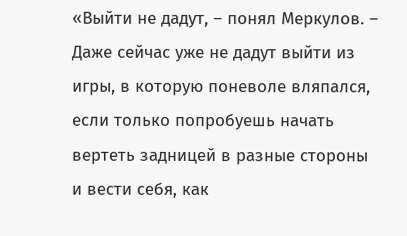«Выйти не дадут, – понял Меркулов. – Даже сейчас уже не дадут выйти из игры, в которую поневоле вляпался, если только попробуешь начать вертеть задницей в разные стороны и вести себя, как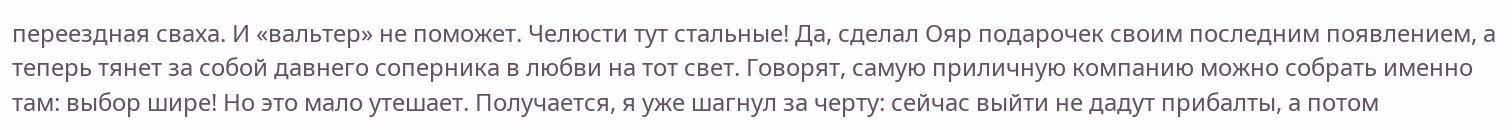переездная сваха. И «вальтер» не поможет. Челюсти тут стальные! Да, сделал Ояр подарочек своим последним появлением, а теперь тянет за собой давнего соперника в любви на тот свет. Говорят, самую приличную компанию можно собрать именно там: выбор шире! Но это мало утешает. Получается, я уже шагнул за черту: сейчас выйти не дадут прибалты, а потом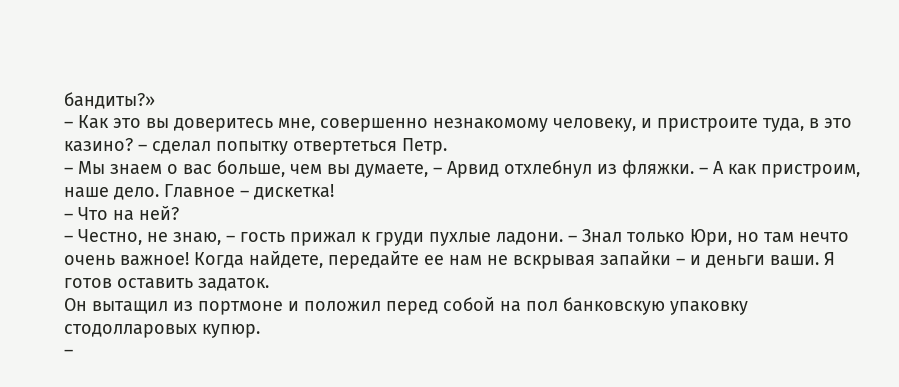бандиты?»
– Как это вы доверитесь мне, совершенно незнакомому человеку, и пристроите туда, в это казино? – сделал попытку отвертеться Петр.
– Мы знаем о вас больше, чем вы думаете, – Арвид отхлебнул из фляжки. – А как пристроим, наше дело. Главное – дискетка!
– Что на ней?
– Честно, не знаю, – гость прижал к груди пухлые ладони. – Знал только Юри, но там нечто очень важное! Когда найдете, передайте ее нам не вскрывая запайки – и деньги ваши. Я готов оставить задаток.
Он вытащил из портмоне и положил перед собой на пол банковскую упаковку стодолларовых купюр.
–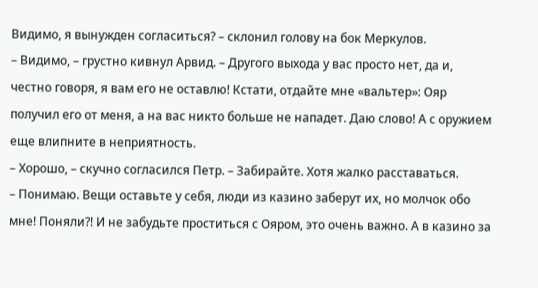Видимо, я вынужден согласиться? – склонил голову на бок Меркулов.
– Видимо, – грустно кивнул Арвид. – Другого выхода у вас просто нет, да и, честно говоря, я вам его не оставлю! Кстати, отдайте мне «вальтер»: Ояр получил его от меня, а на вас никто больше не нападет. Даю слово! А с оружием еще влипните в неприятность.
– Хорошо, – скучно согласился Петр. – Забирайте. Хотя жалко расставаться.
– Понимаю. Вещи оставьте у себя, люди из казино заберут их, но молчок обо мне! Поняли?! И не забудьте проститься с Ояром, это очень важно. А в казино за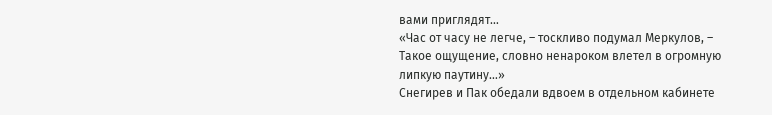вами приглядят…
«Час от часу не легче, – тоскливо подумал Меркулов, – Такое ощущение, словно ненароком влетел в огромную липкую паутину…»
Снегирев и Пак обедали вдвоем в отдельном кабинете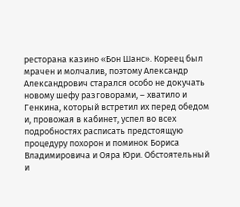ресторана казино «Бон Шанс». Кореец был мрачен и молчалив, поэтому Александр Александрович старался особо не докучать новому шефу разговорами, – хватило и Генкина, который встретил их перед обедом и, провожая в кабинет, успел во всех подробностях расписать предстоящую процедуру похорон и поминок Бориса Владимировича и Ояра Юри. Обстоятельный и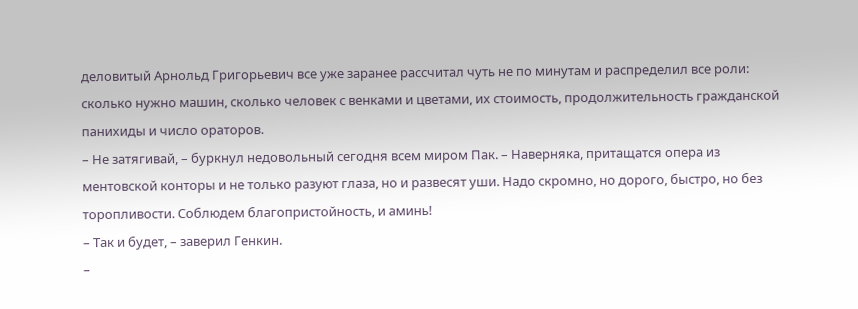деловитый Арнольд Григорьевич все уже заранее рассчитал чуть не по минутам и распределил все роли: сколько нужно машин, сколько человек с венками и цветами, их стоимость, продолжительность гражданской панихиды и число ораторов.
– Не затягивай, – буркнул недовольный сегодня всем миром Пак. – Наверняка, притащатся опера из ментовской конторы и не только разуют глаза, но и развесят уши. Надо скромно, но дорого, быстро, но без торопливости. Соблюдем благопристойность, и аминь!
– Так и будет, – заверил Генкин.
–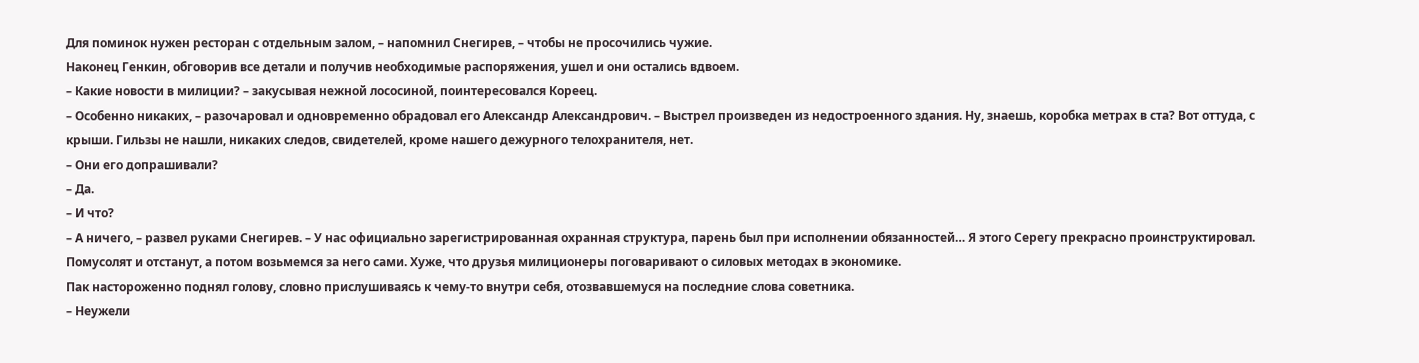Для поминок нужен ресторан с отдельным залом, – напомнил Снегирев, – чтобы не просочились чужие.
Наконец Генкин, обговорив все детали и получив необходимые распоряжения, ушел и они остались вдвоем.
– Какие новости в милиции? – закусывая нежной лососиной, поинтересовался Кореец.
– Особенно никаких, – разочаровал и одновременно обрадовал его Александр Александрович. – Выстрел произведен из недостроенного здания. Ну, знаешь, коробка метрах в ста? Вот оттуда, с крыши. Гильзы не нашли, никаких следов, свидетелей, кроме нашего дежурного телохранителя, нет.
– Они его допрашивали?
– Да.
– И что?
– А ничего, – развел руками Снегирев. – У нас официально зарегистрированная охранная структура, парень был при исполнении обязанностей… Я этого Серегу прекрасно проинструктировал. Помусолят и отстанут, а потом возьмемся за него сами. Хуже, что друзья милиционеры поговаривают о силовых методах в экономике.
Пак настороженно поднял голову, словно прислушиваясь к чему-то внутри себя, отозвавшемуся на последние слова советника.
– Неужели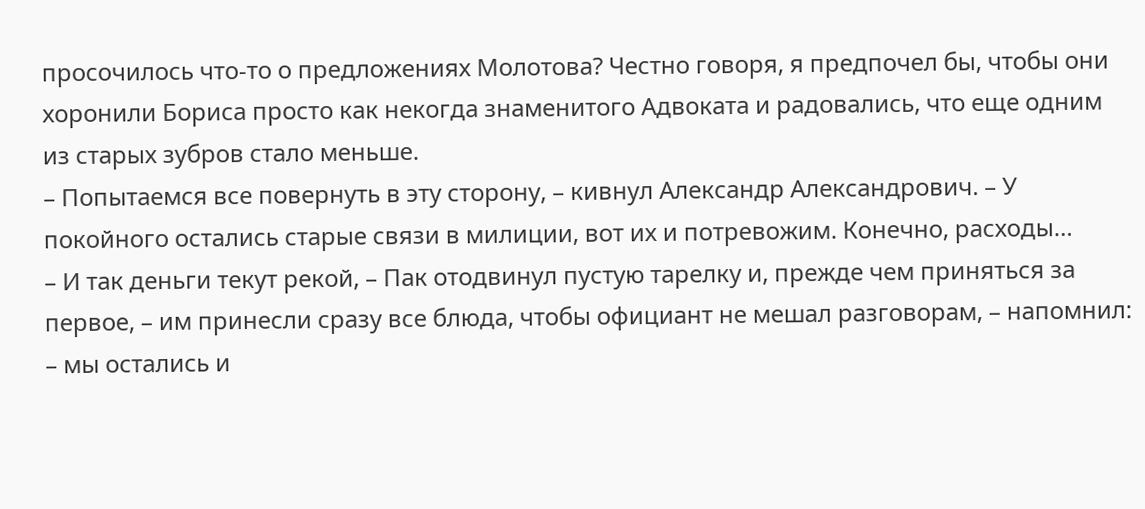просочилось что-то о предложениях Молотова? Честно говоря, я предпочел бы, чтобы они хоронили Бориса просто как некогда знаменитого Адвоката и радовались, что еще одним из старых зубров стало меньше.
– Попытаемся все повернуть в эту сторону, – кивнул Александр Александрович. – У покойного остались старые связи в милиции, вот их и потревожим. Конечно, расходы…
– И так деньги текут рекой, – Пак отодвинул пустую тарелку и, прежде чем приняться за первое, – им принесли сразу все блюда, чтобы официант не мешал разговорам, – напомнил: – мы остались и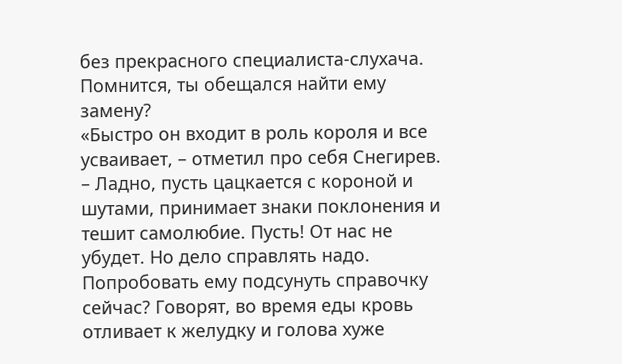без прекрасного специалиста-слухача. Помнится, ты обещался найти ему замену?
«Быстро он входит в роль короля и все усваивает, – отметил про себя Снегирев. – Ладно, пусть цацкается с короной и шутами, принимает знаки поклонения и тешит самолюбие. Пусть! От нас не убудет. Но дело справлять надо. Попробовать ему подсунуть справочку сейчас? Говорят, во время еды кровь отливает к желудку и голова хуже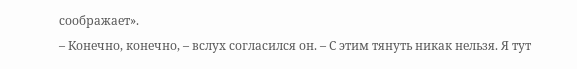соображает».
– Конечно, конечно, – вслух согласился он. – С этим тянуть никак нельзя. Я тут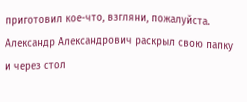приготовил кое-что, взгляни, пожалуйста.
Александр Александрович раскрыл свою папку и через стол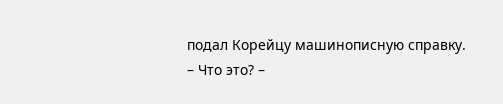подал Корейцу машинописную справку.
– Что это? –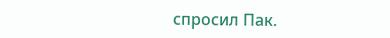спросил Пак.